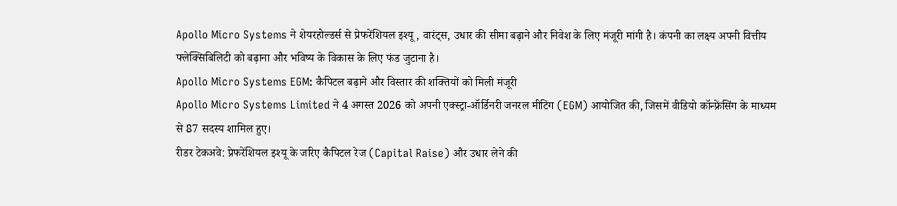Apollo Micro Systems ने शेयरहोल्डर्स से प्रेफरेंशियल इश्यू, वारंट्स, उधार की सीमा बढ़ाने और निवेश के लिए मंजूरी मांगी है। कंपनी का लक्ष्य अपनी वित्तीय फ्लेक्सिबिलिटी को बढ़ाना और भविष्य के विकास के लिए फंड जुटाना है।
Apollo Micro Systems EGM: कैपिटल बढ़ाने और विस्तार की शक्तियों को मिली मंजूरी
Apollo Micro Systems Limited ने 4 अगस्त 2026 को अपनी एक्स्ट्रा-ऑर्डिनरी जनरल मीटिंग (EGM) आयोजित की, जिसमें वीडियो कॉन्फ्रेंसिंग के माध्यम से 87 सदस्य शामिल हुए।
रीडर टेकअवे: प्रेफरेंशियल इश्यू के जरिए कैपिटल रेज (Capital Raise) और उधार लेने की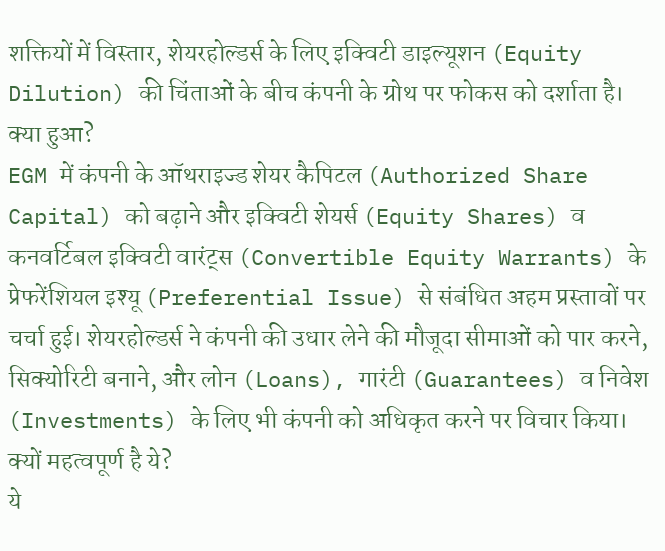शक्तियों में विस्तार, शेयरहोल्डर्स के लिए इक्विटी डाइल्यूशन (Equity Dilution) की चिंताओं के बीच कंपनी के ग्रोथ पर फोकस को दर्शाता है।
क्या हुआ?
EGM में कंपनी के ऑथराइज्ड शेयर कैपिटल (Authorized Share Capital) को बढ़ाने और इक्विटी शेयर्स (Equity Shares) व कनवर्टिबल इक्विटी वारंट्स (Convertible Equity Warrants) के प्रेफरेंशियल इश्यू (Preferential Issue) से संबंधित अहम प्रस्तावों पर चर्चा हुई। शेयरहोल्डर्स ने कंपनी की उधार लेने की मौजूदा सीमाओं को पार करने, सिक्योरिटी बनाने, और लोन (Loans), गारंटी (Guarantees) व निवेश (Investments) के लिए भी कंपनी को अधिकृत करने पर विचार किया।
क्यों महत्वपूर्ण है ये?
ये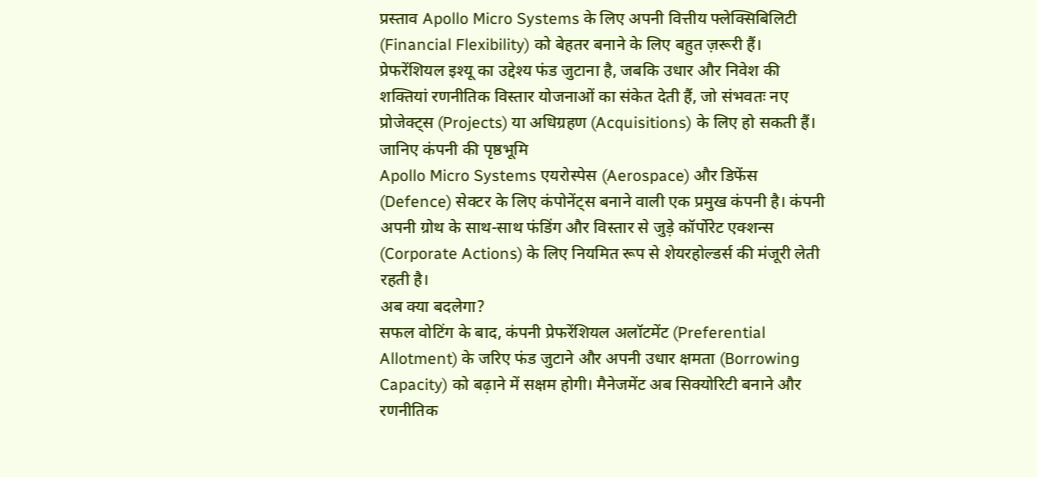प्रस्ताव Apollo Micro Systems के लिए अपनी वित्तीय फ्लेक्सिबिलिटी (Financial Flexibility) को बेहतर बनाने के लिए बहुत ज़रूरी हैं। प्रेफरेंशियल इश्यू का उद्देश्य फंड जुटाना है, जबकि उधार और निवेश की शक्तियां रणनीतिक विस्तार योजनाओं का संकेत देती हैं, जो संभवतः नए प्रोजेक्ट्स (Projects) या अधिग्रहण (Acquisitions) के लिए हो सकती हैं।
जानिए कंपनी की पृष्ठभूमि
Apollo Micro Systems एयरोस्पेस (Aerospace) और डिफेंस (Defence) सेक्टर के लिए कंपोनेंट्स बनाने वाली एक प्रमुख कंपनी है। कंपनी अपनी ग्रोथ के साथ-साथ फंडिंग और विस्तार से जुड़े कॉर्पोरेट एक्शन्स (Corporate Actions) के लिए नियमित रूप से शेयरहोल्डर्स की मंजूरी लेती रहती है।
अब क्या बदलेगा?
सफल वोटिंग के बाद, कंपनी प्रेफरेंशियल अलॉटमेंट (Preferential Allotment) के जरिए फंड जुटाने और अपनी उधार क्षमता (Borrowing Capacity) को बढ़ाने में सक्षम होगी। मैनेजमेंट अब सिक्योरिटी बनाने और रणनीतिक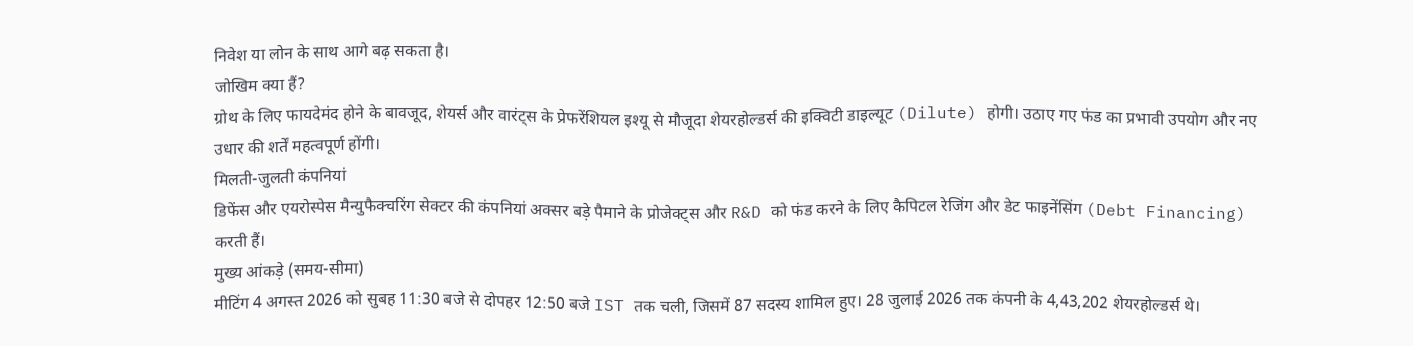निवेश या लोन के साथ आगे बढ़ सकता है।
जोखिम क्या हैं?
ग्रोथ के लिए फायदेमंद होने के बावजूद, शेयर्स और वारंट्स के प्रेफरेंशियल इश्यू से मौजूदा शेयरहोल्डर्स की इक्विटी डाइल्यूट (Dilute) होगी। उठाए गए फंड का प्रभावी उपयोग और नए उधार की शर्तें महत्वपूर्ण होंगी।
मिलती-जुलती कंपनियां
डिफेंस और एयरोस्पेस मैन्युफैक्चरिंग सेक्टर की कंपनियां अक्सर बड़े पैमाने के प्रोजेक्ट्स और R&D को फंड करने के लिए कैपिटल रेजिंग और डेट फाइनेंसिंग (Debt Financing) करती हैं।
मुख्य आंकड़े (समय-सीमा)
मीटिंग 4 अगस्त 2026 को सुबह 11:30 बजे से दोपहर 12:50 बजे IST तक चली, जिसमें 87 सदस्य शामिल हुए। 28 जुलाई 2026 तक कंपनी के 4,43,202 शेयरहोल्डर्स थे।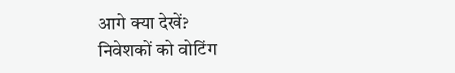आगे क्या देखें?
निवेशकों को वोटिंग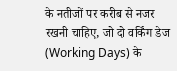के नतीजों पर करीब से नजर रखनी चाहिए, जो दो वर्किंग डेज (Working Days) के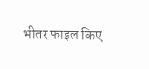भीतर फाइल किए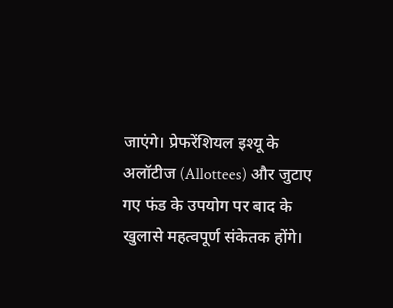जाएंगे। प्रेफरेंशियल इश्यू के अलॉटीज (Allottees) और जुटाए गए फंड के उपयोग पर बाद के खुलासे महत्वपूर्ण संकेतक होंगे।